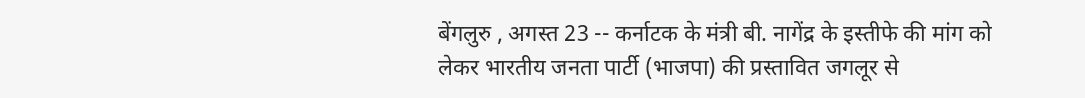बेंगलुरु , अगस्त 23 -- कर्नाटक के मंत्री बी. नागेंद्र के इस्तीफे की मांग को लेकर भारतीय जनता पार्टी (भाजपा) की प्रस्तावित जगलूर से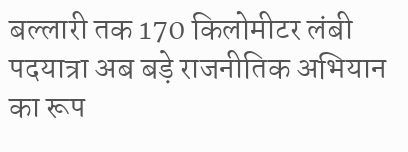बल्लारी तक 170 किलोमीटर लंबी पदयात्रा अब बड़े राजनीतिक अभियान का रूप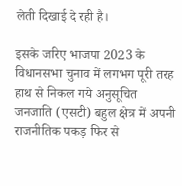लेती दिखाई दे रही है।

इसके जरिए भाजपा 2023 के विधानसभा चुनाव में लगभग पूरी तरह हाथ से निकल गये अनुसूचित जनजाति (एसटी) बहुल क्षेत्र में अपनी राजनीतिक पकड़ फिर से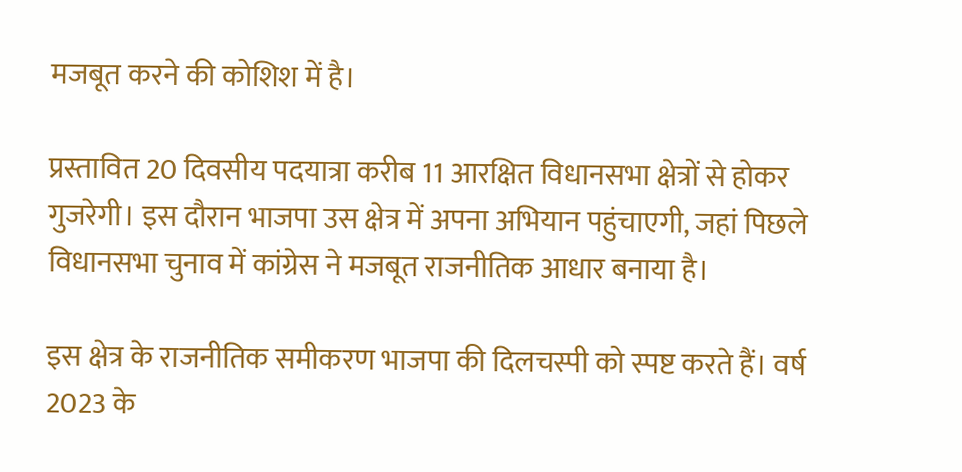मजबूत करने की कोशिश में है।

प्रस्तावित 20 दिवसीय पदयात्रा करीब 11 आरक्षित विधानसभा क्षेत्रों से होकर गुजरेगी। इस दौरान भाजपा उस क्षेत्र में अपना अभियान पहुंचाएगी, जहां पिछले विधानसभा चुनाव में कांग्रेस ने मजबूत राजनीतिक आधार बनाया है।

इस क्षेत्र के राजनीतिक समीकरण भाजपा की दिलचस्पी को स्पष्ट करते हैं। वर्ष 2023 के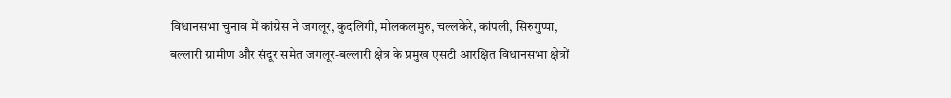विधानसभा चुनाव में कांग्रेस ने जगलूर, कुदलिगी, मोलकलमुरु, चल्लकेरे, कांपली, सिरुगुप्पा, बल्लारी ग्रामीण और संदूर समेत जगलूर-बल्लारी क्षेत्र के प्रमुख एसटी आरक्षित विधानसभा क्षेत्रों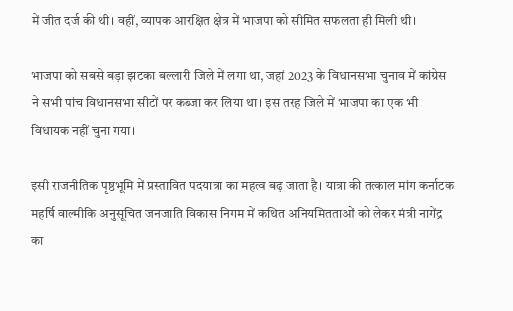में जीत दर्ज की थी। वहीं, व्यापक आरक्षित क्षेत्र में भाजपा को सीमित सफलता ही मिली थी।

भाजपा को सबसे बड़ा झटका बल्लारी जिले में लगा था, जहां 2023 के विधानसभा चुनाव में कांग्रेस ने सभी पांच विधानसभा सीटों पर कब्जा कर लिया था। इस तरह जिले में भाजपा का एक भी विधायक नहीं चुना गया।

इसी राजनीतिक पृष्ठभूमि में प्रस्तावित पदयात्रा का महत्व बढ़ जाता है। यात्रा की तत्काल मांग कर्नाटक महर्षि वाल्मीकि अनुसूचित जनजाति विकास निगम में कथित अनियमितताओं को लेकर मंत्री नागेंद्र का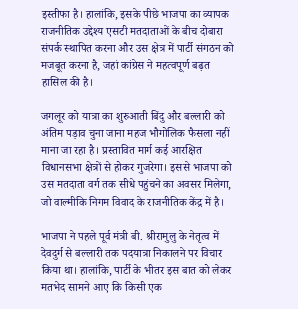इस्तीफा है। हालांकि, इसके पीछे भाजपा का व्यापक राजनीतिक उद्देश्य एसटी मतदाताओं के बीच दोबारा संपर्क स्थापित करना और उस क्षेत्र में पार्टी संगठन को मजबूत करना है, जहां कांग्रेस ने महत्वपूर्ण बढ़त हासिल की है।

जगलूर को यात्रा का शुरुआती बिंदु और बल्लारी को अंतिम पड़ाव चुना जाना महज भौगोलिक फैसला नहीं माना जा रहा है। प्रस्तावित मार्ग कई आरक्षित विधानसभा क्षेत्रों से होकर गुजरेगा। इससे भाजपा को उस मतदाता वर्ग तक सीधे पहुंचने का अवसर मिलेगा, जो वाल्मीकि निगम विवाद के राजनीतिक केंद्र में है।

भाजपा ने पहले पूर्व मंत्री बी. श्रीरामुलु के नेतृत्व में देवदुर्ग से बल्लारी तक पदयात्रा निकालने पर विचार किया था। हालांकि, पार्टी के भीतर इस बात को लेकर मतभेद सामने आए कि किसी एक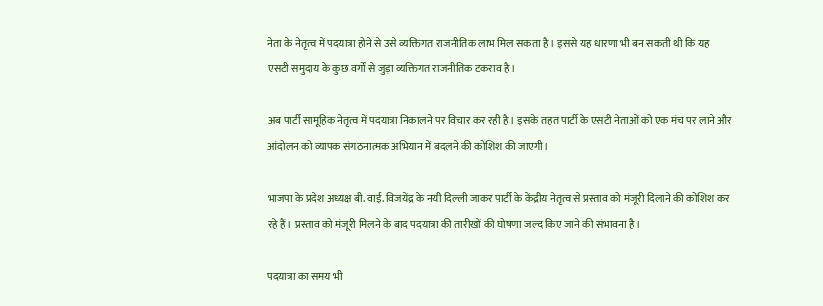नेता के नेतृत्व में पदयात्रा होने से उसे व्यक्तिगत राजनीतिक लाभ मिल सकता है। इससे यह धारणा भी बन सकती थी कि यह एसटी समुदाय के कुछ वर्गों से जुड़ा व्यक्तिगत राजनीतिक टकराव है।

अब पार्टी सामूहिक नेतृत्व में पदयात्रा निकालने पर विचार कर रही है। इसके तहत पार्टी के एसटी नेताओं को एक मंच पर लाने और आंदोलन को व्यापक संगठनात्मक अभियान में बदलने की कोशिश की जाएगी।

भाजपा के प्रदेश अध्यक्ष बी. वाई. विजयेंद्र के नयी दिल्ली जाकर पार्टी के केंद्रीय नेतृत्व से प्रस्ताव को मंजूरी दिलाने की कोशिश कर रहे हैं। प्रस्ताव को मंजूरी मिलने के बाद पदयात्रा की तारीखों की घोषणा जल्द किए जाने की संभावना है।

पदयात्रा का समय भी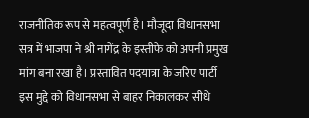राजनीतिक रूप से महत्वपूर्ण है। मौजूदा विधानसभा सत्र में भाजपा ने श्री नागेंद्र के इस्तीफे को अपनी प्रमुख मांग बना रखा है। प्रस्तावित पदयात्रा के जरिए पार्टी इस मुद्दे को विधानसभा से बाहर निकालकर सीधे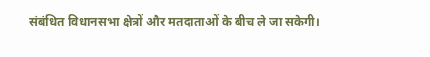संबंधित विधानसभा क्षेत्रों और मतदाताओं के बीच ले जा सकेगी।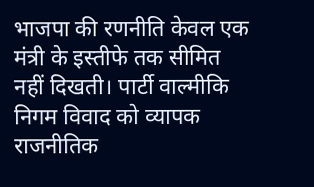भाजपा की रणनीति केवल एक मंत्री के इस्तीफे तक सीमित नहीं दिखती। पार्टी वाल्मीकि निगम विवाद को व्यापक राजनीतिक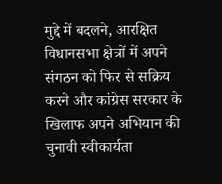मुद्दे में बदलने, आरक्षित विधानसभा क्षेत्रों में अपने संगठन को फिर से सक्रिय करने और कांग्रेस सरकार के खिलाफ अपने अभियान की चुनावी स्वीकार्यता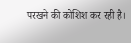परखने की कोशिश कर रही है।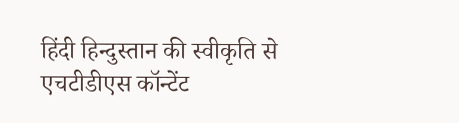हिंदी हिन्दुस्तान की स्वीकृति से एचटीडीएस कॉन्टेंट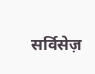सर्विसेज़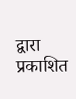द्वारा प्रकाशित